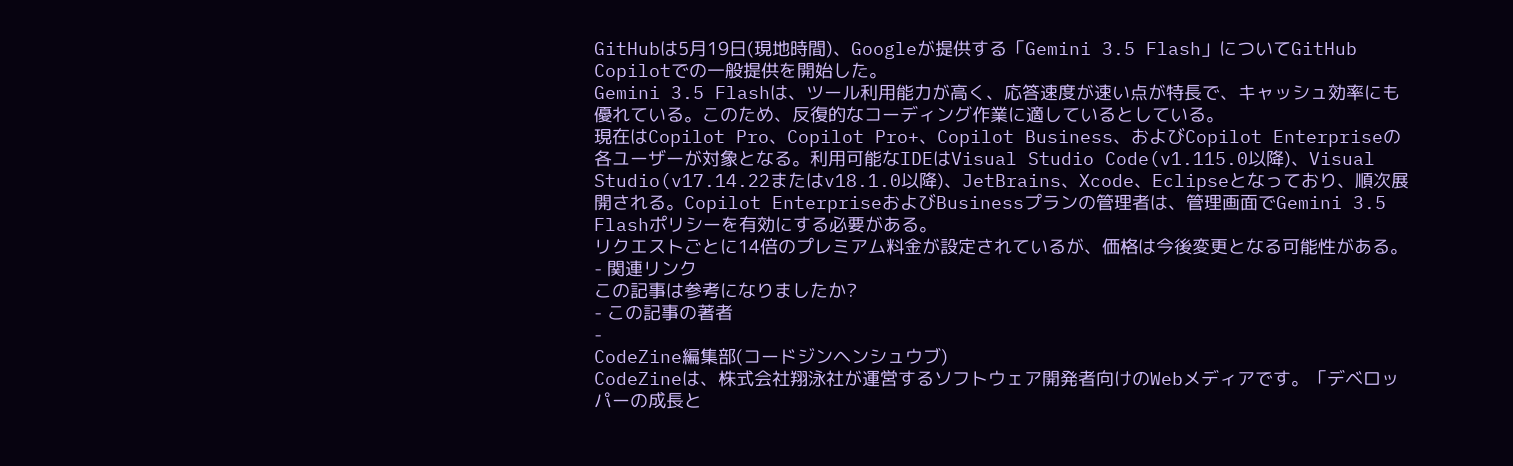GitHubは5月19日(現地時間)、Googleが提供する「Gemini 3.5 Flash」についてGitHub Copilotでの一般提供を開始した。
Gemini 3.5 Flashは、ツール利用能力が高く、応答速度が速い点が特長で、キャッシュ効率にも優れている。このため、反復的なコーディング作業に適しているとしている。
現在はCopilot Pro、Copilot Pro+、Copilot Business、およびCopilot Enterpriseの各ユーザーが対象となる。利用可能なIDEはVisual Studio Code(v1.115.0以降)、Visual Studio(v17.14.22またはv18.1.0以降)、JetBrains、Xcode、Eclipseとなっており、順次展開される。Copilot EnterpriseおよびBusinessプランの管理者は、管理画面でGemini 3.5 Flashポリシーを有効にする必要がある。
リクエストごとに14倍のプレミアム料金が設定されているが、価格は今後変更となる可能性がある。
- 関連リンク
この記事は参考になりましたか?
- この記事の著者
-
CodeZine編集部(コードジンヘンシュウブ)
CodeZineは、株式会社翔泳社が運営するソフトウェア開発者向けのWebメディアです。「デベロッパーの成長と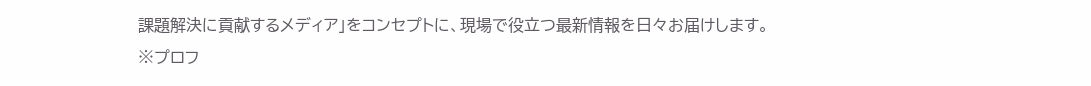課題解決に貢献するメディア」をコンセプトに、現場で役立つ最新情報を日々お届けします。
※プロフ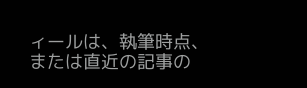ィールは、執筆時点、または直近の記事の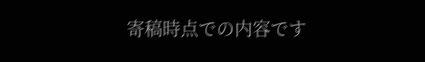寄稿時点での内容です